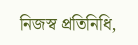নিজস্ব প্রতিনিধি,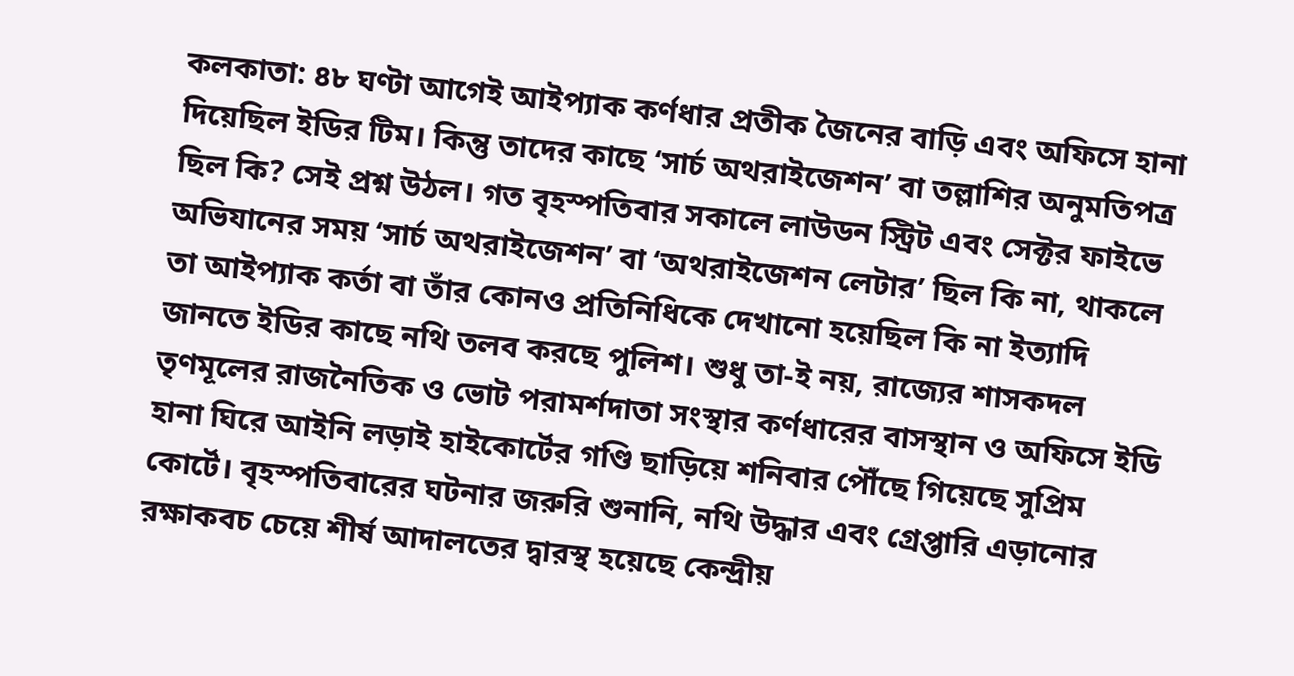কলকাতা: ৪৮ ঘণ্টা আগেই আইপ্যাক কর্ণধার প্রতীক জৈনের বাড়ি এবং অফিসে হানা দিয়েছিল ইডির টিম। কিন্তু তাদের কাছে ‘সার্চ অথরাইজেশন’ বা তল্লাশির অনুমতিপত্র ছিল কি? সেই প্রশ্ন উঠল। গত বৃহস্পতিবার সকালে লাউডন স্ট্রিট এবং সেক্টর ফাইভে অভিযানের সময় ‘সার্চ অথরাইজেশন’ বা ‘অথরাইজেশন লেটার’ ছিল কি না, থাকলে তা আইপ্যাক কর্তা বা তাঁর কোনও প্রতিনিধিকে দেখানো হয়েছিল কি না ইত্যাদি জানতে ইডির কাছে নথি তলব করছে পুলিশ। শুধু তা-ই নয়, রাজ্যের শাসকদল তৃণমূলের রাজনৈতিক ও ভোট পরামর্শদাতা সংস্থার কর্ণধারের বাসস্থান ও অফিসে ইডি হানা ঘিরে আইনি লড়াই হাইকোর্টের গণ্ডি ছাড়িয়ে শনিবার পৌঁছে গিয়েছে সুপ্রিম কোর্টে। বৃহস্পতিবারের ঘটনার জরুরি শুনানি, নথি উদ্ধার এবং গ্রেপ্তারি এড়ানোর রক্ষাকবচ চেয়ে শীর্ষ আদালতের দ্বারস্থ হয়েছে কেন্দ্রীয়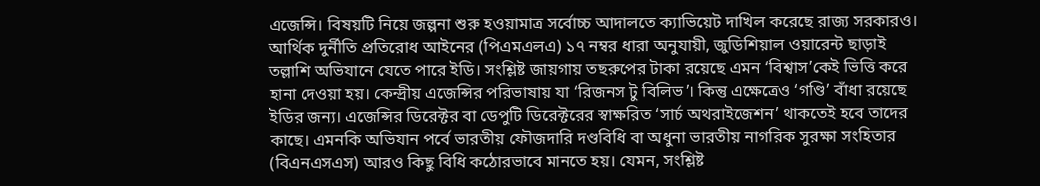এজেন্সি। বিষয়টি নিয়ে জল্পনা শুরু হওয়ামাত্র সর্বোচ্চ আদালতে ক্যাভিয়েট দাখিল করেছে রাজ্য সরকারও।
আর্থিক দুর্নীতি প্রতিরোধ আইনের (পিএমএলএ) ১৭ নম্বর ধারা অনুযায়ী, জুডিশিয়াল ওয়ারেন্ট ছাড়াই তল্লাশি অভিযানে যেতে পারে ইডি। সংশ্লিষ্ট জায়গায় তছরুপের টাকা রয়েছে এমন ‘বিশ্বাস’কেই ভিত্তি করে হানা দেওয়া হয়। কেন্দ্রীয় এজেন্সির পরিভাষায় যা ‘রিজনস টু বিলিভ’। কিন্তু এক্ষেত্রেও ‘গণ্ডি’ বাঁধা রয়েছে ইডির জন্য। এজেন্সির ডিরেক্টর বা ডেপুটি ডিরেক্টরের স্বাক্ষরিত ‘সার্চ অথরাইজেশন’ থাকতেই হবে তাদের কাছে। এমনকি অভিযান পর্বে ভারতীয় ফৌজদারি দণ্ডবিধি বা অধুনা ভারতীয় নাগরিক সুরক্ষা সংহিতার (বিএনএসএস) আরও কিছু বিধি কঠোরভাবে মানতে হয়। যেমন, সংশ্লিষ্ট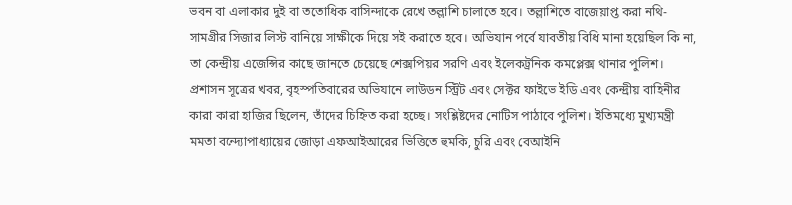ভবন বা এলাকার দুই বা ততোধিক বাসিন্দাকে রেখে তল্লাশি চালাতে হবে। তল্লাশিতে বাজেয়াপ্ত করা নথি-সামগ্রীর সিজার লিস্ট বানিয়ে সাক্ষীকে দিয়ে সই করাতে হবে। অভিযান পর্বে যাবতীয় বিধি মানা হয়েছিল কি না, তা কেন্দ্রীয় এজেন্সির কাছে জানতে চেয়েছে শেক্সপিয়র সরণি এবং ইলেকট্রনিক কমপ্লেক্স থানার পুলিশ।
প্রশাসন সূত্রের খবর, বৃহস্পতিবারের অভিযানে লাউডন স্ট্রিট এবং সেক্টর ফাইভে ইডি এবং কেন্দ্রীয় বাহিনীর কারা কারা হাজির ছিলেন, তাঁদের চিহ্নিত করা হচ্ছে। সংশ্লিষ্টদের নোটিস পাঠাবে পুলিশ। ইতিমধ্যে মুখ্যমন্ত্রী মমতা বন্দ্যোপাধ্যায়ের জোড়া এফআইআরের ভিত্তিতে হুমকি, চুরি এবং বেআইনি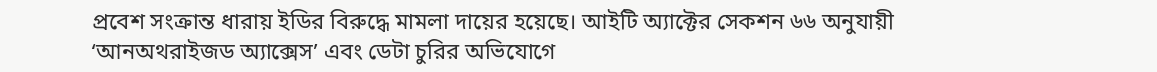প্রবেশ সংক্রান্ত ধারায় ইডির বিরুদ্ধে মামলা দায়ের হয়েছে। আইটি অ্যাক্টের সেকশন ৬৬ অনুযায়ী ‘আনঅথরাইজড অ্যাক্সেস’ এবং ডেটা চুরির অভিযোগে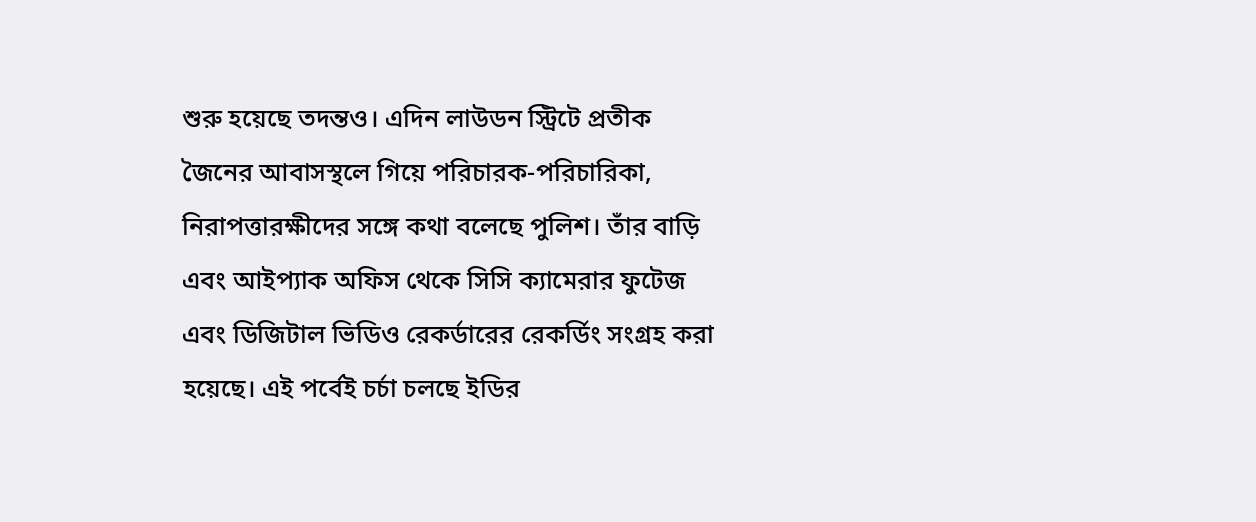শুরু হয়েছে তদন্তও। এদিন লাউডন স্ট্রিটে প্রতীক জৈনের আবাসস্থলে গিয়ে পরিচারক-পরিচারিকা, নিরাপত্তারক্ষীদের সঙ্গে কথা বলেছে পুলিশ। তাঁর বাড়ি এবং আইপ্যাক অফিস থেকে সিসি ক্যামেরার ফুটেজ এবং ডিজিটাল ভিডিও রেকর্ডারের রেকর্ডিং সংগ্রহ করা হয়েছে। এই পর্বেই চর্চা চলছে ইডির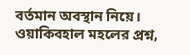বর্তমান অবস্থান নিয়ে। ওয়াকিবহাল মহলের প্রশ্ন,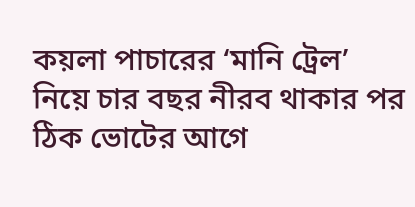কয়লা পাচারের ‘মানি ট্রেল’ নিয়ে চার বছর নীরব থাকার পর ঠিক ভোটের আগে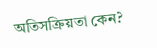অতিসক্রিয়তা কেন?